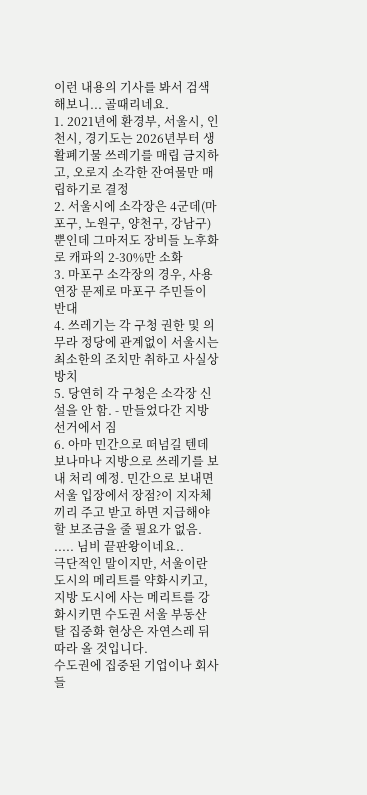이런 내용의 기사를 봐서 검색해보니... 골때리네요.
1. 2021년에 환경부, 서울시, 인천시, 경기도는 2026년부터 생활폐기물 쓰레기를 매립 금지하고, 오로지 소각한 잔여물만 매립하기로 결정
2. 서울시에 소각장은 4군데(마포구, 노원구, 양천구, 강남구) 뿐인데 그마저도 장비들 노후화로 캐파의 2-30%만 소화
3. 마포구 소각장의 경우, 사용 연장 문제로 마포구 주민들이 반대
4. 쓰레기는 각 구청 권한 및 의무라 정당에 관계없이 서울시는 최소한의 조치만 취하고 사실상 방치
5. 당연히 각 구청은 소각장 신설을 안 함. - 만들었다간 지방선거에서 짐
6. 아마 민간으로 떠넘길 텐데 보나마나 지방으로 쓰레기를 보내 처리 예정. 민간으로 보내면 서울 입장에서 장점?이 지자체끼리 주고 받고 하면 지급해야 할 보조금을 줄 필요가 없음.
..... 님비 끝판왕이네요..
극단적인 말이지만, 서울이란 도시의 메리트를 약화시키고, 지방 도시에 사는 메리트를 강화시키면 수도권 서울 부동산 탈 집중화 현상은 자연스레 뒤따라 올 것입니다.
수도권에 집중된 기업이나 회사들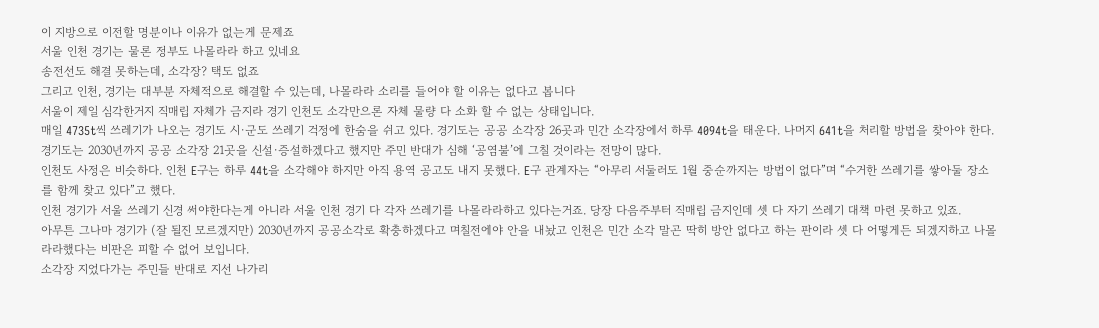이 지방으로 이전할 명분이나 이유가 없는게 문제죠
서울 인천 경기는 물론 정부도 나몰라라 하고 있네요
송전선도 해결 못하는데, 소각장? 택도 없죠
그리고 인천, 경기는 대부분 자체적으로 해결할 수 있는데, 나몰라라 소리를 들어야 할 이유는 없다고 봅니다
서울이 제일 심각한거지 직매립 자체가 금지라 경기 인천도 소각만으론 자체 물량 다 소화 할 수 없는 상태입니다.
매일 4735t씩 쓰레기가 나오는 경기도 시·군도 쓰레기 걱정에 한숨을 쉬고 있다. 경기도는 공공 소각장 26곳과 민간 소각장에서 하루 4094t을 태운다. 나머지 641t을 처리할 방법을 찾아야 한다.
경기도는 2030년까지 공공 소각장 21곳을 신설·증설하겠다고 했지만 주민 반대가 심해 ‘공염불’에 그칠 것이라는 전망이 많다.
인천도 사정은 비슷하다. 인천 E구는 하루 44t을 소각해야 하지만 아직 용역 공고도 내지 못했다. E구 관계자는 “아무리 서둘러도 1월 중순까지는 방법이 없다”며 “수거한 쓰레기를 쌓아둘 장소를 함께 찾고 있다”고 했다.
인천 경기가 서울 쓰레기 신경 써야한다는게 아니라 서울 인천 경기 다 각자 쓰레기를 나몰라라하고 있다는거죠. 당장 다음주부터 직매립 금지인데 셋 다 자기 쓰레기 대책 마련 못하고 있죠.
아무튼 그나마 경기가 (잘 될진 모르겠지만) 2030년까지 공공소각로 확충하겠다고 며칠전에야 안을 내놨고 인천은 민간 소각 말곤 딱히 방안 없다고 하는 판이라 셋 다 어떻게든 되겠지하고 나몰라라했다는 비판은 피할 수 없어 보입니다.
소각장 지었다가는 주민들 반대로 지선 나가리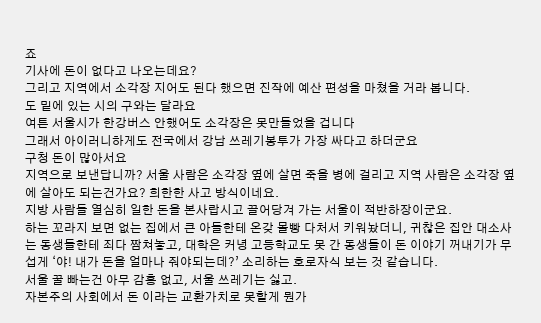죠
기사에 돈이 없다고 나오는데요?
그리고 지역에서 소각장 지어도 된다 했으면 진작에 예산 편성을 마쳤을 거라 봅니다.
도 밑에 있는 시의 구와는 달라요
여튼 서울시가 한강버스 안했어도 소각장은 못만들었을 겁니다
그래서 아이러니하게도 전국에서 강남 쓰레기봉투가 가장 싸다고 하더군요
구청 돈이 많아서요
지역으로 보낸답니까? 서울 사람은 소각장 옆에 살면 죽을 병에 걸리고 지역 사람은 소각장 옆에 살아도 되는건가요? 희한한 사고 방식이네요.
지방 사람들 열심히 일한 돈을 본사랍시고 끌어당겨 가는 서울이 적반하장이군요.
하는 꼬라지 보면 없는 집에서 큰 아들한테 온갖 몰빵 다처서 키워놨더니, 귀찮은 집안 대소사는 동생들한테 죄다 짬쳐놓고, 대학은 커녕 고등학교도 못 간 동생들이 돈 이야기 꺼내기가 무섭게 ‘야! 내가 돈을 얼마나 줘야되는데?’ 소리하는 호로자식 보는 것 같습니다.
서울 꿀 빠는건 아무 감흥 없고, 서울 쓰레기는 싫고.
자본주의 사회에서 돈 이라는 교환가치로 못할게 뭔가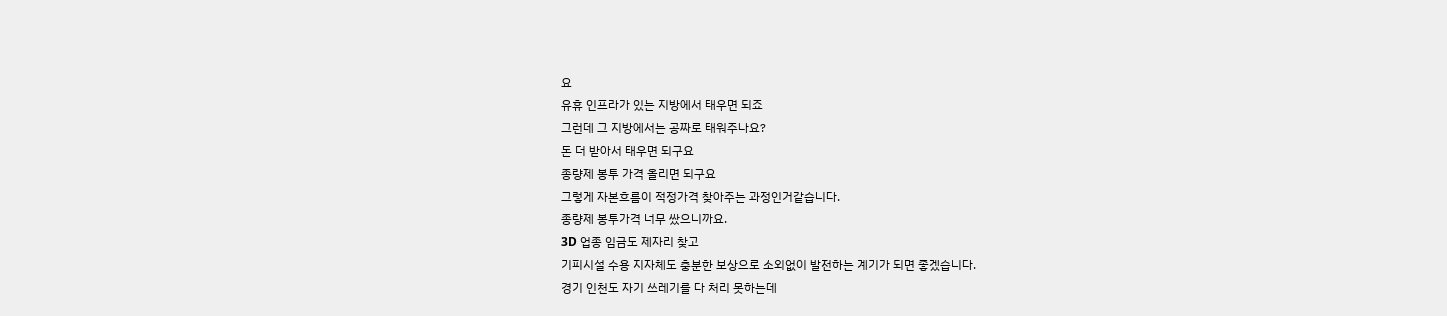요
유휴 인프라가 있는 지방에서 태우면 되죠
그런데 그 지방에서는 공짜로 태워주나요?
돈 더 받아서 태우면 되구요
종량제 봉투 가격 올리면 되구요
그렇게 자본흐름이 적정가격 찾아주는 과정인거같습니다.
종량제 봉투가격 너무 쌌으니까요.
3D 업종 임금도 제자리 찾고
기피시설 수용 지자체도 충분한 보상으로 소외없이 발전하는 계기가 되면 좋겠습니다.
경기 인천도 자기 쓰레기를 다 처리 못하는데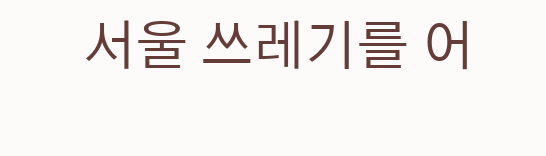서울 쓰레기를 어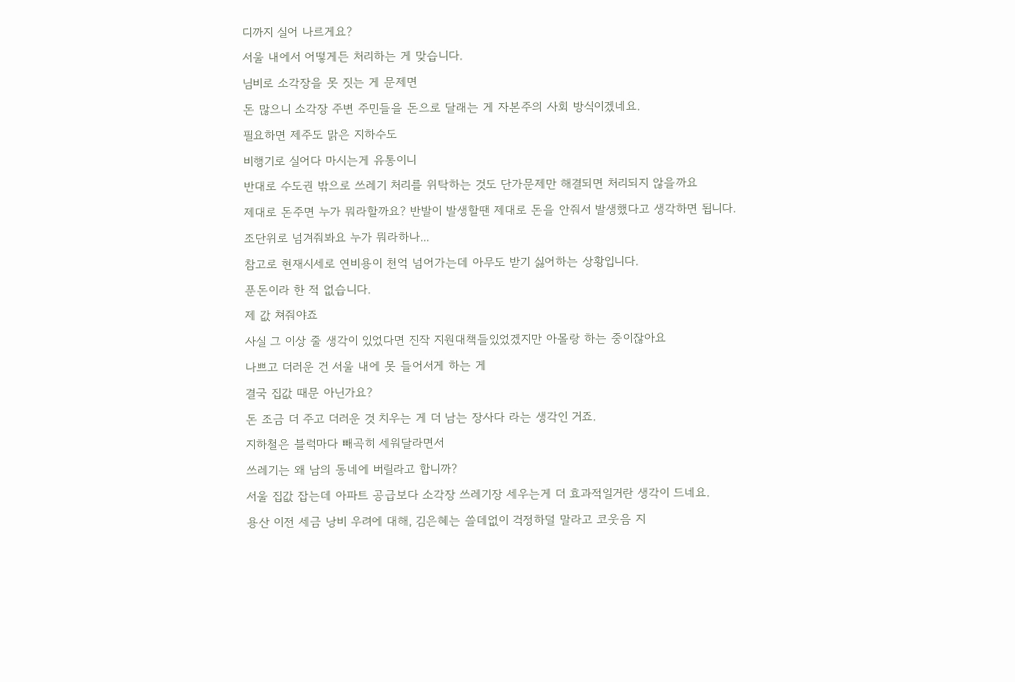디까지 실어 나르게요?
서울 내에서 어떻게든 처리하는 게 맞습니다.
님비로 소각장을 못 짓는 게 문제면
돈 많으니 소각장 주변 주민들을 돈으로 달래는 게 자본주의 사회 방식이겠네요.
필요하면 제주도 맑은 지하수도
비행기로 실어다 마시는게 유통이니
반대로 수도권 밖으로 쓰레기 처리를 위탁하는 것도 단가문제만 해결되면 처리되지 않을까요
제대로 돈주면 누가 뭐라할까요? 반발이 발생할땐 제대로 돈을 안줘서 발생했다고 생각하면 됩니다.
조단위로 넘겨줘봐요 누가 뭐라하나...
참고로 현재시세로 연비용이 천억 넘어가는데 아무도 받기 싫어하는 상황입니다.
푼돈이라 한 적 없습니다.
제 값 쳐줘야죠
사실 그 이상 줄 생각이 있었다면 진작 지원대책들있었겠지만 아몰랑 하는 중이잖아요
나쁘고 더러운 건 서울 내에 못 들어서게 하는 게
결국 집값 때문 아닌가요?
돈 조금 더 주고 더러운 것 치우는 게 더 남는 장사다 라는 생각인 거죠.
지하철은 블럭마다 빼곡히 세워달라면서
쓰레기는 왜 남의 동네에 버릴라고 합니까?
서울 집값 잡는데 아파트 공급보다 소각장 쓰레기장 세우는게 더 효과적일거란 생각이 드네요.
용산 이전 세금 낭비 우려에 대해, 김은혜는 쓸데없이 걱정하덜 말라고 코웃음 지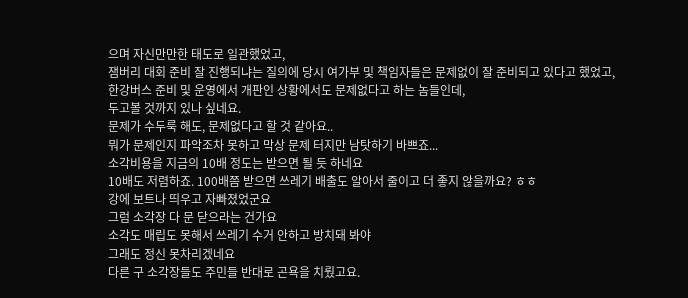으며 자신만만한 태도로 일관했었고,
잼버리 대회 준비 잘 진행되냐는 질의에 당시 여가부 및 책임자들은 문제없이 잘 준비되고 있다고 했었고,
한강버스 준비 및 운영에서 개판인 상황에서도 문제없다고 하는 놈들인데,
두고볼 것까지 있나 싶네요.
문제가 수두룩 해도, 문제없다고 할 것 같아요..
뭐가 문제인지 파악조차 못하고 막상 문제 터지만 남탓하기 바쁘죠...
소각비용을 지금의 10배 정도는 받으면 될 듯 하네요
10배도 저렴하죠. 100배쯤 받으면 쓰레기 배출도 알아서 줄이고 더 좋지 않을까요? ㅎㅎ
강에 보트나 띄우고 자빠졌었군요
그럼 소각장 다 문 닫으라는 건가요
소각도 매립도 못해서 쓰레기 수거 안하고 방치돼 봐야
그래도 정신 못차리겠네요
다른 구 소각장들도 주민들 반대로 곤욕을 치뤘고요.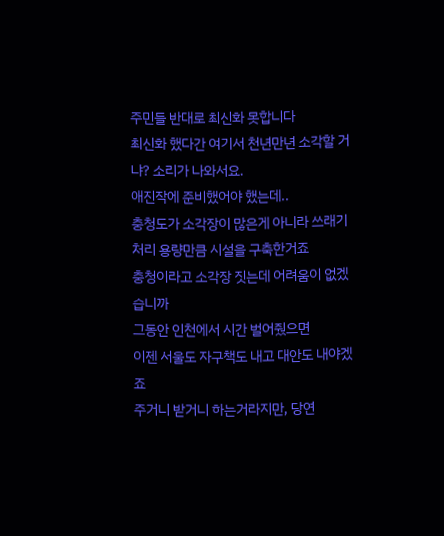주민들 반대로 최신화 못합니다
최신화 했다간 여기서 천년만년 소각할 거냐? 소리가 나와서요.
애진작에 준비했어야 했는데..
충청도가 소각장이 많은게 아니라 쓰래기
처리 용량만큼 시설을 구축한거죠
충청이라고 소각장 짓는데 어려움이 없겠습니까
그동안 인천에서 시간 벌어줬으면
이젠 서울도 자구책도 내고 대안도 내야겠죠
주거니 받거니 하는거라지만, 당연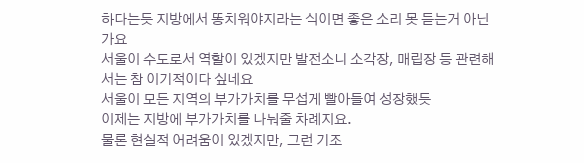하다는듯 지방에서 똥치워야지라는 식이면 좋은 소리 못 듣는거 아닌가요
서울이 수도로서 역할이 있겠지만 발전소니 소각장, 매립장 등 관련해서는 참 이기적이다 싶네요
서울이 모든 지역의 부가가치를 무섭게 빨아들여 성장했듯
이제는 지방에 부가가치를 나눠줄 차례지요.
물론 현실적 어려움이 있겠지만, 그런 기조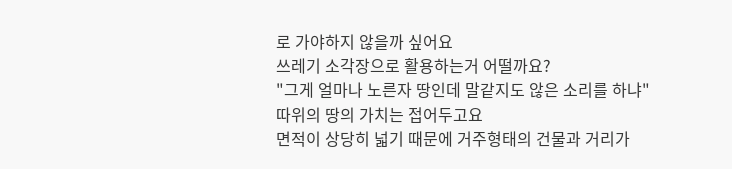로 가야하지 않을까 싶어요
쓰레기 소각장으로 활용하는거 어떨까요?
"그게 얼마나 노른자 땅인데 말같지도 않은 소리를 하냐"
따위의 땅의 가치는 접어두고요
면적이 상당히 넓기 때문에 거주형태의 건물과 거리가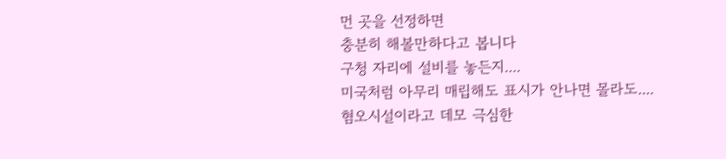먼 곳을 선정하면
충분히 해볼만하다고 봅니다
구청 자리에 설비를 놓든지....
미국처럼 아무리 매립해도 표시가 안나면 몰라도....
혐오시설이라고 데모 극심한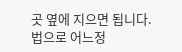곳 옆에 지으면 됩니다.
법으로 어느정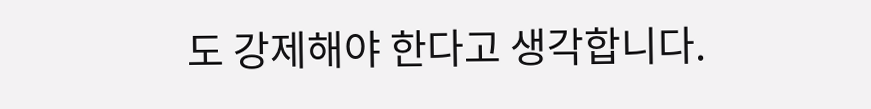도 강제해야 한다고 생각합니다.